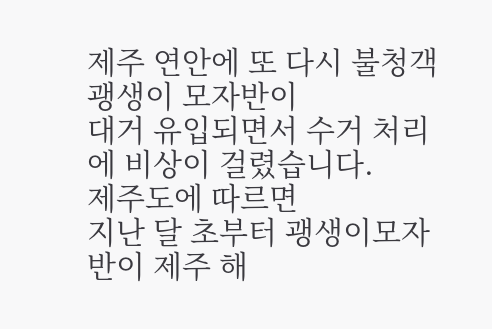제주 연안에 또 다시 불청객 괭생이 모자반이
대거 유입되면서 수거 처리에 비상이 걸렸습니다.
제주도에 따르면
지난 달 초부터 괭생이모자반이 제주 해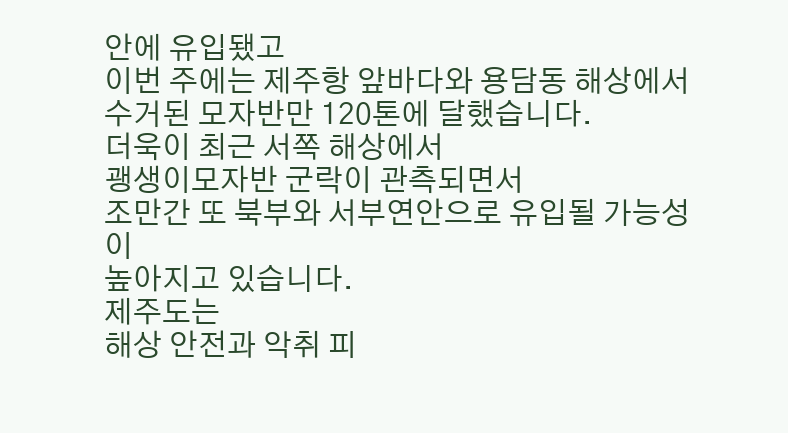안에 유입됐고
이번 주에는 제주항 앞바다와 용담동 해상에서
수거된 모자반만 120톤에 달했습니다.
더욱이 최근 서쪽 해상에서
괭생이모자반 군락이 관측되면서
조만간 또 북부와 서부연안으로 유입될 가능성이
높아지고 있습니다.
제주도는
해상 안전과 악취 피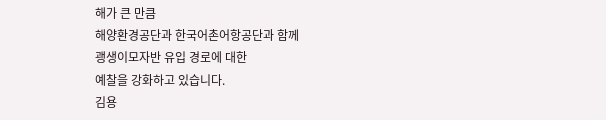해가 큰 만큼
해양환경공단과 한국어촌어항공단과 함께
괭생이모자반 유입 경로에 대한
예찰을 강화하고 있습니다.
김용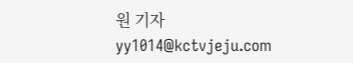원 기자
yy1014@kctvjeju.com